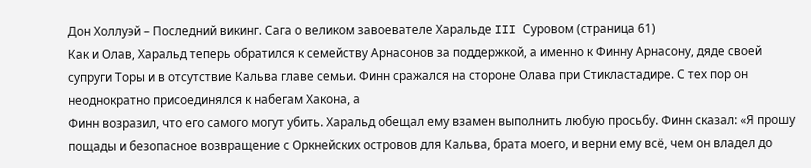Дон Холлуэй – Последний викинг. Сага о великом завоевателе Харальде III Суровом (страница 61)
Как и Олав, Харальд теперь обратился к семейству Арнасонов за поддержкой, а именно к Финну Арнасону, дяде своей супруги Торы и в отсутствие Кальва главе семьи. Финн сражался на стороне Олава при Стикластадире. С тех пор он неоднократно присоединялся к набегам Хакона, а
Финн возразил, что его самого могут убить. Харальд обещал ему взамен выполнить любую просьбу. Финн сказал: «Я прошу пощады и безопасное возвращение с Оркнейских островов для Кальва, брата моего, и верни ему всё, чем он владел до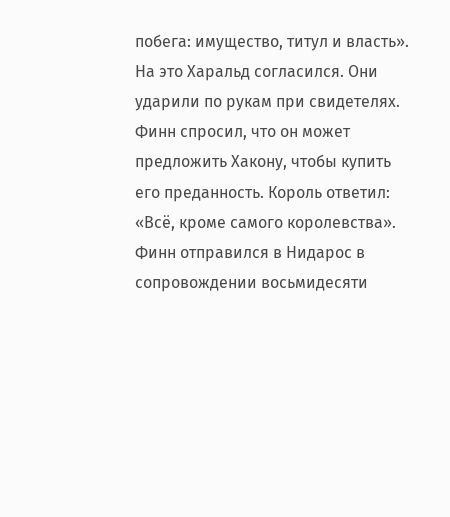побега: имущество, титул и власть». На это Харальд согласился. Они ударили по рукам при свидетелях. Финн спросил, что он может предложить Хакону, чтобы купить его преданность. Король ответил: «Всё, кроме самого королевства».
Финн отправился в Нидарос в сопровождении восьмидесяти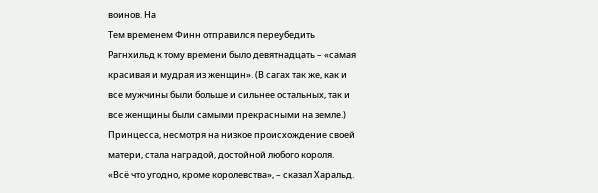воинов. На
Тем временем Финн отправился переубедить
Рагнхильд к тому времени было девятнадцать – «самая красивая и мудрая из женщин». (В сагах так же, как и все мужчины были больше и сильнее остальных, так и все женщины были самыми прекрасными на земле.) Принцесса, несмотря на низкое происхождение своей матери, стала наградой, достойной любого короля.
«Всё что угодно, кроме королевства», – сказал Харальд.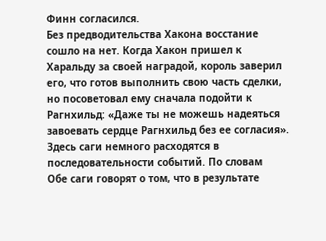Финн согласился.
Без предводительства Хакона восстание сошло на нет. Когда Хакон пришел к Харальду за своей наградой, король заверил его, что готов выполнить свою часть сделки, но посоветовал ему сначала подойти к Рагнхильд: «Даже ты не можешь надеяться завоевать сердце Рагнхильд без ее согласия».
Здесь саги немного расходятся в последовательности событий. По словам
Обе саги говорят о том, что в результате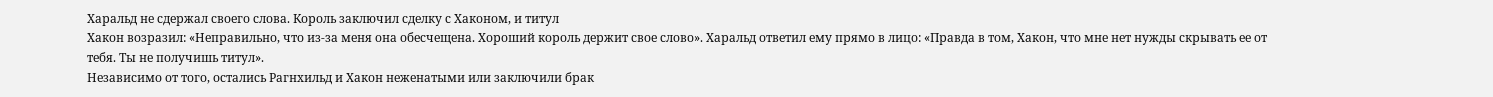Харальд не сдержал своего слова. Король заключил сделку с Хаконом, и титул
Хакон возразил: «Неправильно, что из-за меня она обесчещена. Хороший король держит свое слово». Харальд ответил ему прямо в лицо: «Правда в том, Хакон, что мне нет нужды скрывать ее от тебя. Ты не получишь титул».
Независимо от того, остались Рагнхильд и Хакон неженатыми или заключили брак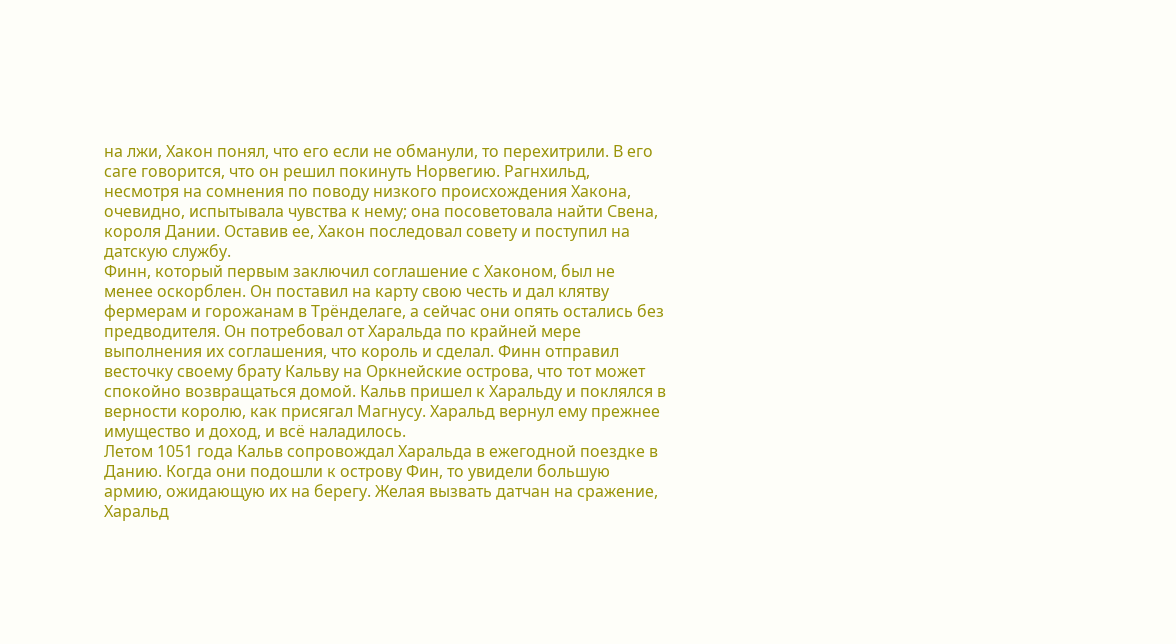на лжи, Хакон понял, что его если не обманули, то перехитрили. В его саге говорится, что он решил покинуть Норвегию. Рагнхильд, несмотря на сомнения по поводу низкого происхождения Хакона, очевидно, испытывала чувства к нему; она посоветовала найти Свена, короля Дании. Оставив ее, Хакон последовал совету и поступил на датскую службу.
Финн, который первым заключил соглашение с Хаконом, был не менее оскорблен. Он поставил на карту свою честь и дал клятву фермерам и горожанам в Трёнделаге, а сейчас они опять остались без предводителя. Он потребовал от Харальда по крайней мере выполнения их соглашения, что король и сделал. Финн отправил весточку своему брату Кальву на Оркнейские острова, что тот может спокойно возвращаться домой. Кальв пришел к Харальду и поклялся в верности королю, как присягал Магнусу. Харальд вернул ему прежнее имущество и доход, и всё наладилось.
Летом 1051 года Кальв сопровождал Харальда в ежегодной поездке в Данию. Когда они подошли к острову Фин, то увидели большую армию, ожидающую их на берегу. Желая вызвать датчан на сражение, Харальд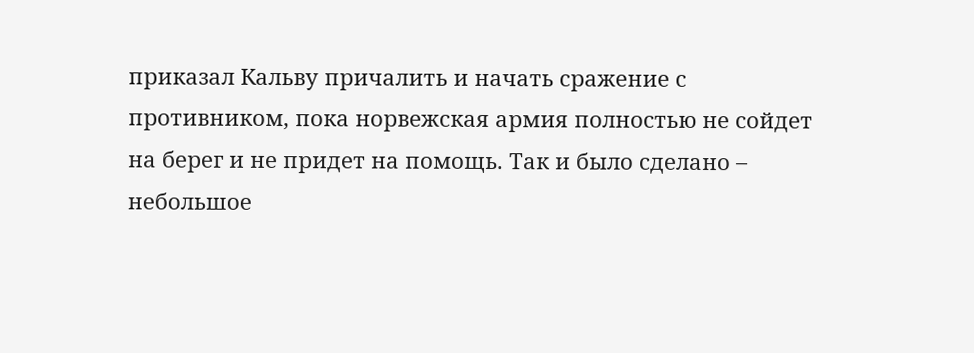приказал Кальву причалить и начать сражение с противником, пока норвежская армия полностью не сойдет на берег и не придет на помощь. Так и было сделано – небольшое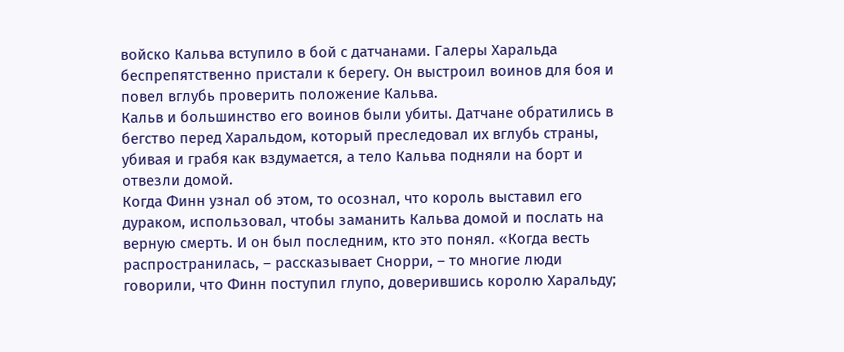войско Кальва вступило в бой с датчанами. Галеры Харальда беспрепятственно пристали к берегу. Он выстроил воинов для боя и повел вглубь проверить положение Кальва.
Кальв и большинство его воинов были убиты. Датчане обратились в бегство перед Харальдом, который преследовал их вглубь страны, убивая и грабя как вздумается, а тело Кальва подняли на борт и отвезли домой.
Когда Финн узнал об этом, то осознал, что король выставил его дураком, использовал, чтобы заманить Кальва домой и послать на верную смерть. И он был последним, кто это понял. «Когда весть распространилась, – рассказывает Снорри, – то многие люди говорили, что Финн поступил глупо, доверившись королю Харальду;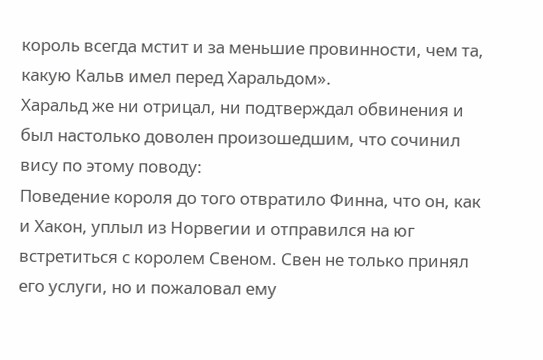король всегда мстит и за меньшие провинности, чем та, какую Кальв имел перед Харальдом».
Харальд же ни отрицал, ни подтверждал обвинения и был настолько доволен произошедшим, что сочинил вису по этому поводу:
Поведение короля до того отвратило Финна, что он, как и Хакон, уплыл из Норвегии и отправился на юг встретиться с королем Свеном. Свен не только принял его услуги, но и пожаловал ему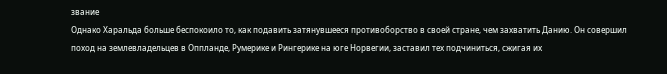звание
Однако Харальда больше беспокоило то, как подавить затянувшееся противоборство в своей стране, чем захватить Данию. Он совершил поход на землевладельцев в Оппланде, Румерике и Рингерике на юге Норвегии, заставил тех подчиниться, сжигая их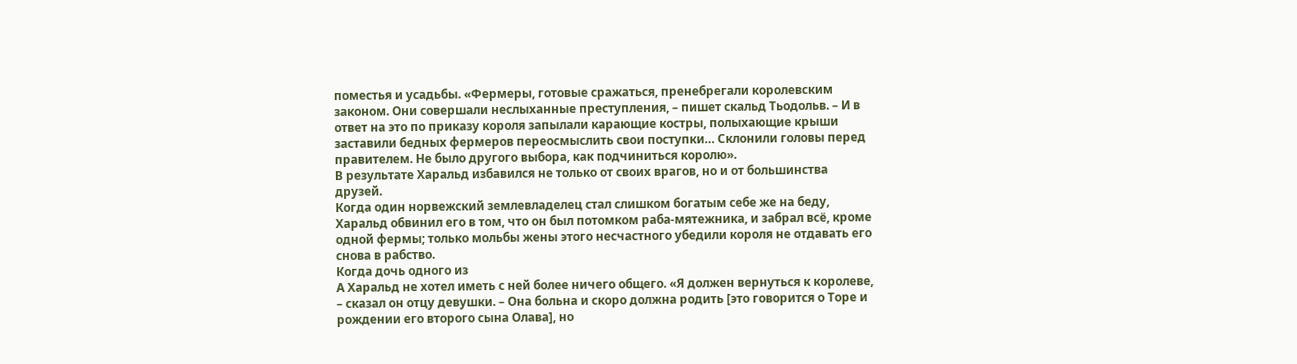поместья и усадьбы. «Фермеры, готовые сражаться, пренебрегали королевским законом. Они совершали неслыханные преступления, – пишет скальд Тьодольв. – И в ответ на это по приказу короля запылали карающие костры, полыхающие крыши заставили бедных фермеров переосмыслить свои поступки… Склонили головы перед правителем. Не было другого выбора, как подчиниться королю».
В результате Харальд избавился не только от своих врагов, но и от большинства друзей.
Когда один норвежский землевладелец стал слишком богатым себе же на беду, Харальд обвинил его в том, что он был потомком раба-мятежника, и забрал всё, кроме одной фермы; только мольбы жены этого несчастного убедили короля не отдавать его снова в рабство.
Когда дочь одного из
А Харальд не хотел иметь с ней более ничего общего. «Я должен вернуться к королеве, – сказал он отцу девушки. – Она больна и скоро должна родить [это говорится о Торе и рождении его второго сына Олава], но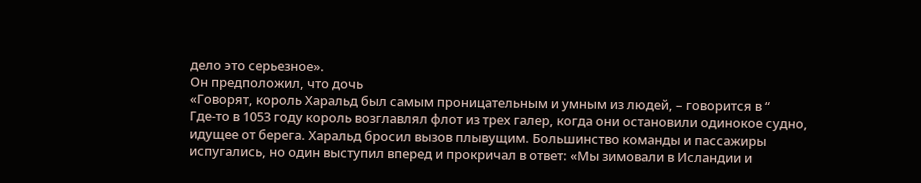дело это серьезное».
Он предположил, что дочь
«Говорят, король Харальд был самым проницательным и умным из людей, – говорится в “
Где-то в 1053 году король возглавлял флот из трех галер, когда они остановили одинокое судно, идущее от берега. Харальд бросил вызов плывущим. Большинство команды и пассажиры испугались, но один выступил вперед и прокричал в ответ: «Мы зимовали в Исландии и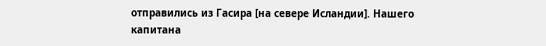отправились из Гасира [на севере Исландии]. Нашего капитана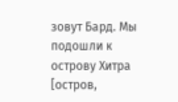зовут Бард. Мы подошли к острову Хитра [остров,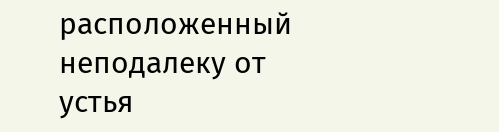расположенный неподалеку от устья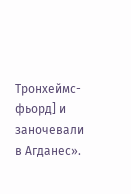Тронхеймс-фьорд] и заночевали в Агданес».